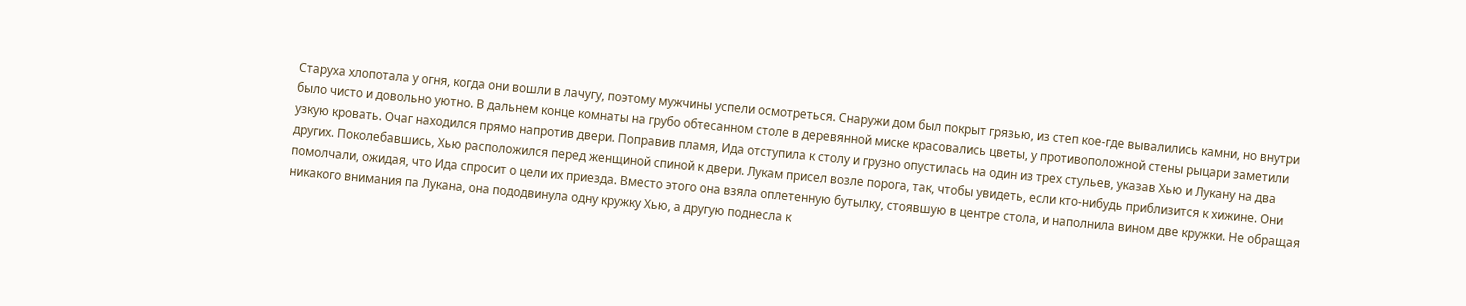Старуха хлопотала у огня, когда они вошли в лачугу, поэтому мужчины успели осмотреться. Снаружи дом был покрыт грязью, из степ кое-где вывалились камни, но внутри было чисто и довольно уютно. В дальнем конце комнаты на грубо обтесанном столе в деревянной миске красовались цветы, у противоположной стены рыцари заметили узкую кровать. Очаг находился прямо напротив двери. Поправив пламя, Ида отступила к столу и грузно опустилась на один из трех стульев, указав Хью и Лукану на два других. Поколебавшись, Хью расположился перед женщиной спиной к двери. Лукам присел возле порога, так, чтобы увидеть, если кто-нибудь приблизится к хижине. Они помолчали, ожидая, что Ида спросит о цели их приезда. Вместо этого она взяла оплетенную бутылку, стоявшую в центре стола, и наполнила вином две кружки. Не обращая никакого внимания па Лукана, она пододвинула одну кружку Хью, а другую поднесла к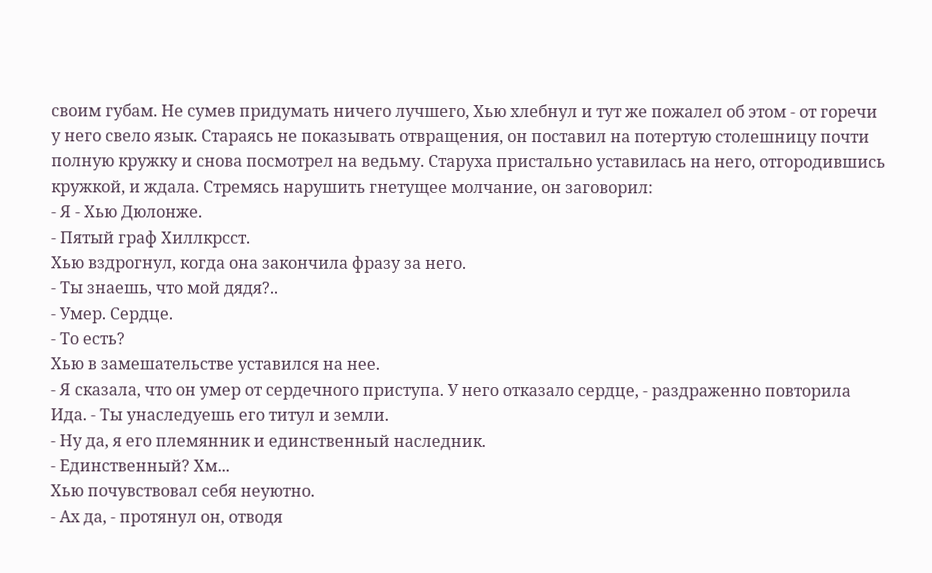своим губам. Не сумев придумать ничего лучшего, Хью хлебнул и тут же пожалел об этом - от горечи у него свело язык. Стараясь не показывать отвращения, он поставил на потертую столешницу почти полную кружку и снова посмотрел на ведьму. Старуха пристально уставилась на него, отгородившись кружкой, и ждала. Стремясь нарушить гнетущее молчание, он заговорил:
- Я - Хью Дюлонже.
- Пятый граф Хиллкрсст.
Хью вздрогнул, когда она закончила фразу за него.
- Ты знаешь, что мой дядя?..
- Умер. Сердце.
- То есть?
Хью в замешательстве уставился на нее.
- Я сказала, что он умер от сердечного приступа. У него отказало сердце, - раздраженно повторила Ида. - Ты унаследуешь его титул и земли.
- Ну да, я его племянник и единственный наследник.
- Единственный? Хм...
Хью почувствовал себя неуютно.
- Ах да, - протянул он, отводя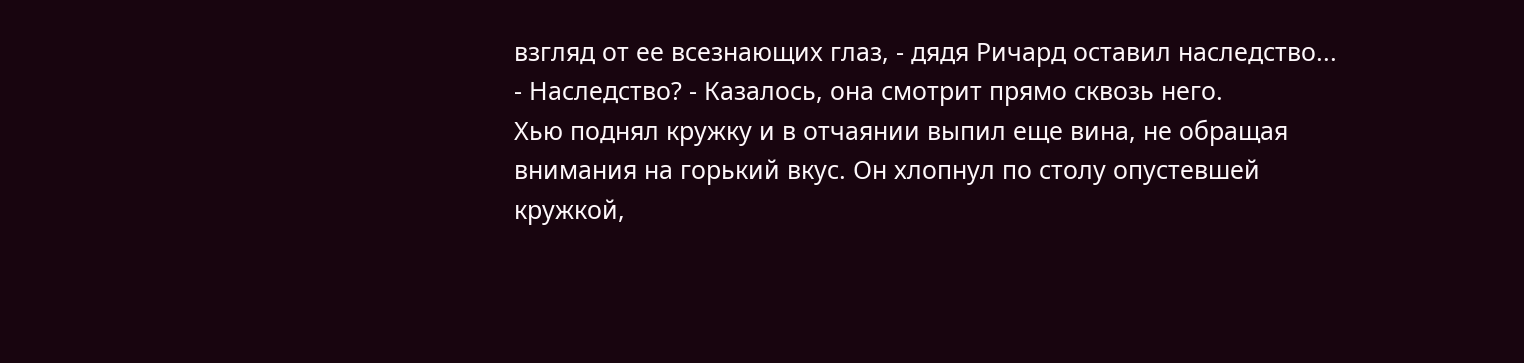взгляд от ее всезнающих глаз, - дядя Ричард оставил наследство...
- Наследство? - Казалось, она смотрит прямо сквозь него.
Хью поднял кружку и в отчаянии выпил еще вина, не обращая внимания на горький вкус. Он хлопнул по столу опустевшей кружкой,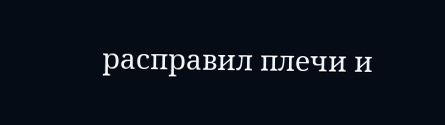расправил плечи и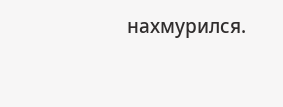нахмурился.